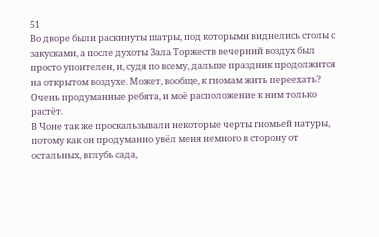51
Во дворе были раскинуты шатры, под которыми виднелись столы с закусками, а после духоты Зала Торжеств вечерний воздух был просто упоителен, и, судя по всему, дальше праздник продолжится на открытом воздухе. Может, вообще, к гномам жить переехать? Очень продуманные ребята, и моё расположение к ним только растёт.
В Чоне так же проскальзывали некоторые черты гномьей натуры, потому как он продуманно увёл меня немного в сторону от остальных, вглубь сада,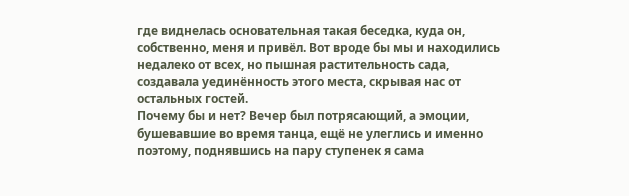где виднелась основательная такая беседка, куда он, собственно, меня и привёл. Вот вроде бы мы и находились недалеко от всех, но пышная растительность сада, создавала уединённость этого места, скрывая нас от остальных гостей.
Почему бы и нет? Вечер был потрясающий, а эмоции, бушевавшие во время танца, ещё не улеглись и именно поэтому, поднявшись на пару ступенек я сама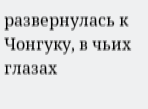развернулась к Чонгуку, в чьих глазах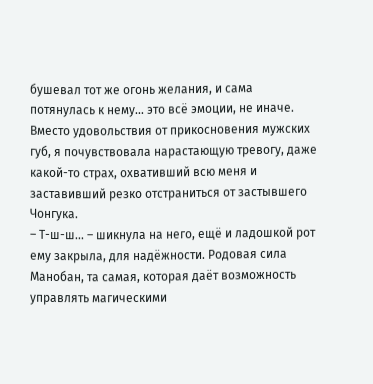бушевал тот же огонь желания, и сама потянулась к нему... это всё эмоции, не иначе.
Вместо удовольствия от прикосновения мужских губ, я почувствовала нарастающую тревогу, даже какой-то страх, охвативший всю меня и заставивший резко отстраниться от застывшего Чонгука.
– Т-ш-ш... – шикнула на него, ещё и ладошкой рот ему закрыла, для надёжности. Родовая сила Манобан, та самая, которая даёт возможность управлять магическими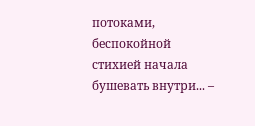потоками, беспокойной стихией начала бушевать внутри... –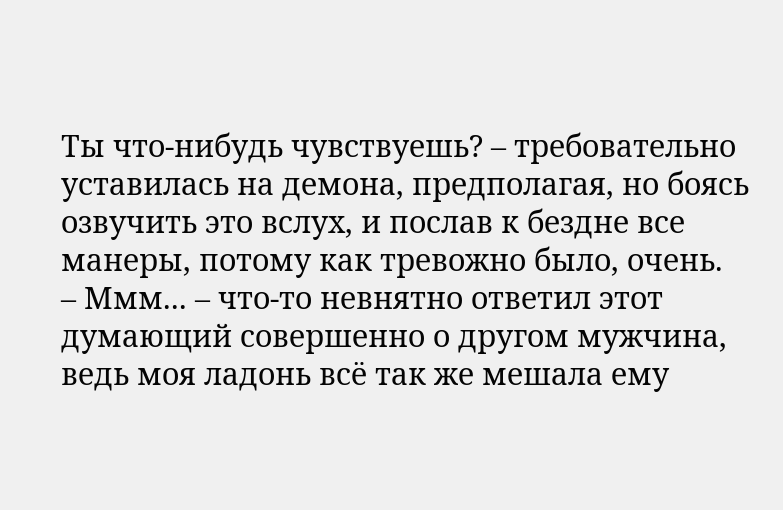Ты что-нибудь чувствуешь? – требовательно уставилась на демона, предполагая, но боясь озвучить это вслух, и послав к бездне все манеры, потому как тревожно было, очень.
– Ммм... – что-то невнятно ответил этот думающий совершенно о другом мужчина, ведь моя ладонь всё так же мешала ему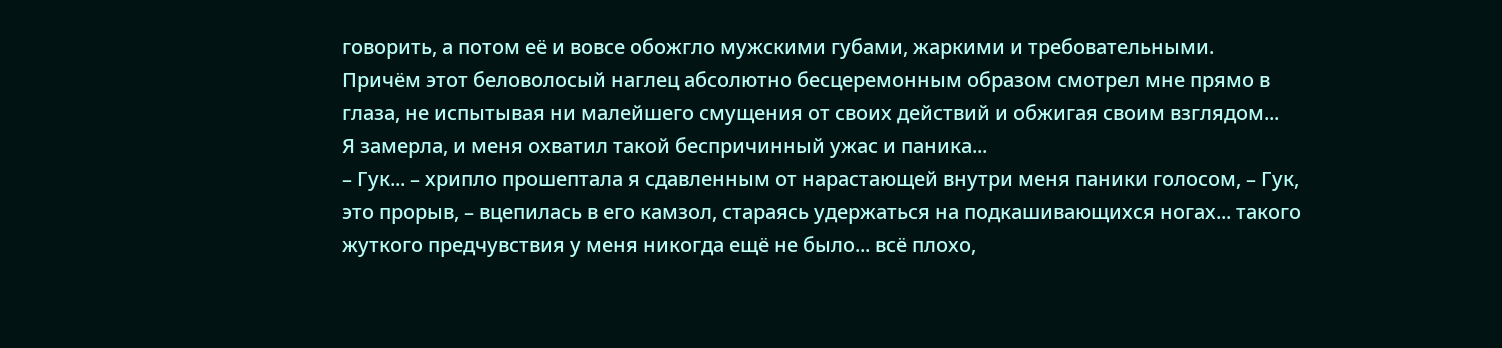говорить, а потом её и вовсе обожгло мужскими губами, жаркими и требовательными.
Причём этот беловолосый наглец абсолютно бесцеремонным образом смотрел мне прямо в глаза, не испытывая ни малейшего смущения от своих действий и обжигая своим взглядом...
Я замерла, и меня охватил такой беспричинный ужас и паника...
– Гук... – хрипло прошептала я сдавленным от нарастающей внутри меня паники голосом, – Гук, это прорыв, – вцепилась в его камзол, стараясь удержаться на подкашивающихся ногах... такого жуткого предчувствия у меня никогда ещё не было... всё плохо,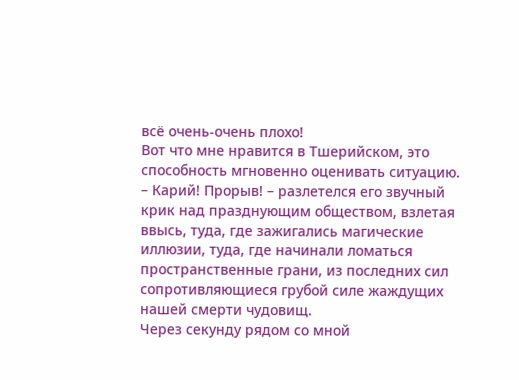всё очень-очень плохо!
Вот что мне нравится в Тшерийском, это способность мгновенно оценивать ситуацию.
– Карий! Прорыв! – разлетелся его звучный крик над празднующим обществом, взлетая ввысь, туда, где зажигались магические иллюзии, туда, где начинали ломаться пространственные грани, из последних сил сопротивляющиеся грубой силе жаждущих нашей смерти чудовищ.
Через секунду рядом со мной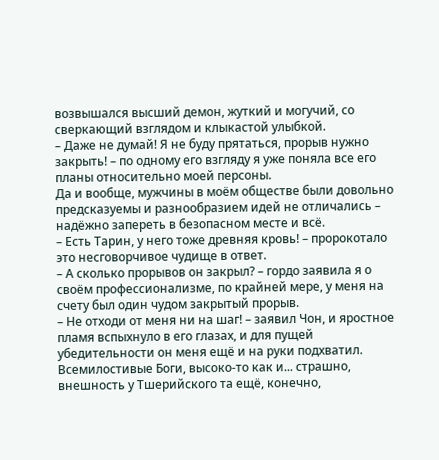возвышался высший демон, жуткий и могучий, со сверкающий взглядом и клыкастой улыбкой.
– Даже не думай! Я не буду прятаться, прорыв нужно закрыть! – по одному его взгляду я уже поняла все его планы относительно моей персоны.
Да и вообще, мужчины в моём обществе были довольно предсказуемы и разнообразием идей не отличались – надёжно запереть в безопасном месте и всё.
– Есть Тарин, у него тоже древняя кровь! – пророкотало это несговорчивое чудище в ответ.
– А сколько прорывов он закрыл? – гордо заявила я о своём профессионализме, по крайней мере, у меня на счету был один чудом закрытый прорыв.
– Не отходи от меня ни на шаг! – заявил Чон, и яростное пламя вспыхнуло в его глазах, и для пущей убедительности он меня ещё и на руки подхватил.
Всемилостивые Боги, высоко-то как и... страшно, внешность у Тшерийского та ещё, конечно,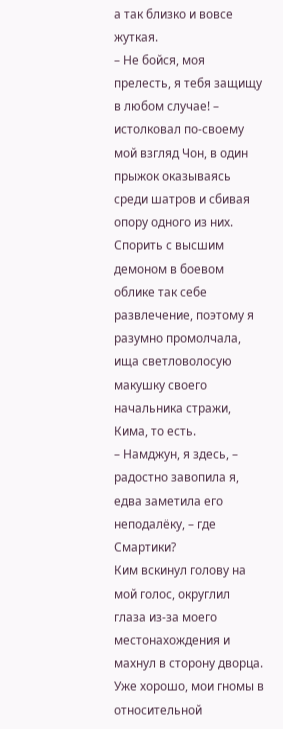а так близко и вовсе жуткая.
– Не бойся, моя прелесть, я тебя защищу в любом случае! – истолковал по-своему мой взгляд Чон, в один прыжок оказываясь среди шатров и сбивая опору одного из них.
Спорить с высшим демоном в боевом облике так себе развлечение, поэтому я разумно промолчала, ища светловолосую макушку своего начальника стражи, Кима, то есть.
– Намджун, я здесь, – радостно завопила я, едва заметила его неподалёку, – где Смартики?
Ким вскинул голову на мой голос, округлил глаза из-за моего местонахождения и махнул в сторону дворца. Уже хорошо, мои гномы в относительной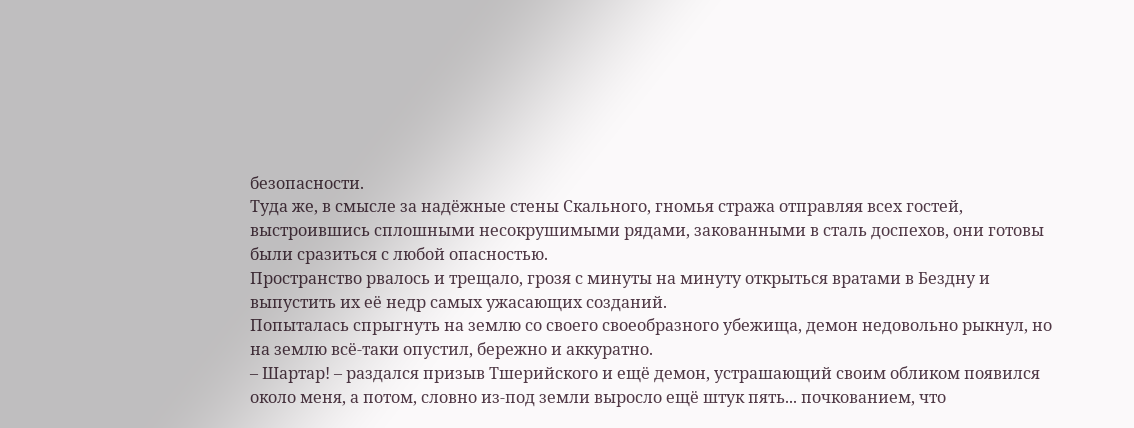безопасности.
Туда же, в смысле за надёжные стены Скального, гномья стража отправляя всех гостей, выстроившись сплошными несокрушимыми рядами, закованными в сталь доспехов, они готовы были сразиться с любой опасностью.
Пространство рвалось и трещало, грозя с минуты на минуту открыться вратами в Бездну и выпустить их её недр самых ужасающих созданий.
Попыталась спрыгнуть на землю со своего своеобразного убежища, демон недовольно рыкнул, но на землю всё-таки опустил, бережно и аккуратно.
– Шартар! – раздался призыв Тшерийского и ещё демон, устрашающий своим обликом появился около меня, а потом, словно из-под земли выросло ещё штук пять... почкованием, что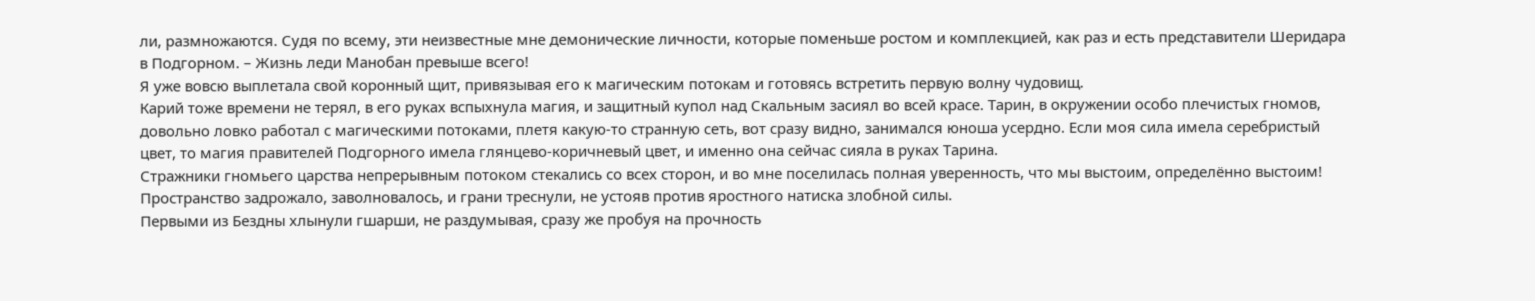ли, размножаются. Судя по всему, эти неизвестные мне демонические личности, которые поменьше ростом и комплекцией, как раз и есть представители Шеридара в Подгорном. – Жизнь леди Манобан превыше всего!
Я уже вовсю выплетала свой коронный щит, привязывая его к магическим потокам и готовясь встретить первую волну чудовищ.
Карий тоже времени не терял, в его руках вспыхнула магия, и защитный купол над Скальным засиял во всей красе. Тарин, в окружении особо плечистых гномов, довольно ловко работал с магическими потоками, плетя какую-то странную сеть, вот сразу видно, занимался юноша усердно. Если моя сила имела серебристый цвет, то магия правителей Подгорного имела глянцево-коричневый цвет, и именно она сейчас сияла в руках Тарина.
Стражники гномьего царства непрерывным потоком стекались со всех сторон, и во мне поселилась полная уверенность, что мы выстоим, определённо выстоим!
Пространство задрожало, заволновалось, и грани треснули, не устояв против яростного натиска злобной силы.
Первыми из Бездны хлынули гшарши, не раздумывая, сразу же пробуя на прочность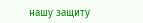нашу защиту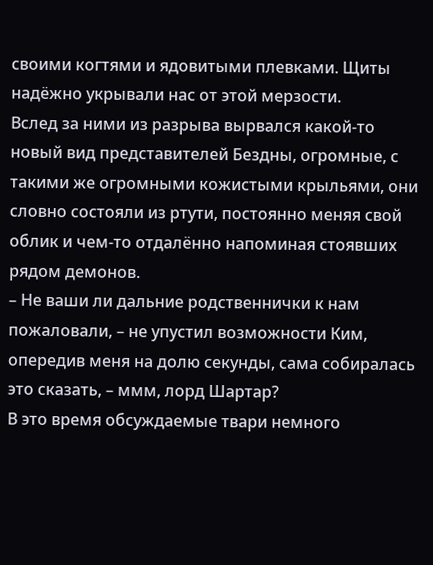своими когтями и ядовитыми плевками. Щиты надёжно укрывали нас от этой мерзости.
Вслед за ними из разрыва вырвался какой-то новый вид представителей Бездны, огромные, с такими же огромными кожистыми крыльями, они словно состояли из ртути, постоянно меняя свой облик и чем-то отдалённо напоминая стоявших рядом демонов.
– Не ваши ли дальние родственнички к нам пожаловали, – не упустил возможности Ким, опередив меня на долю секунды, сама собиралась это сказать, – ммм, лорд Шартар?
В это время обсуждаемые твари немного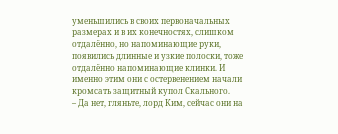уменьшились в своих первоначальных размерах и в их конечностях, слишком отдалённо, но напоминающие руки, появились длинные и узкие полоски, тоже отдалённо напоминающие клинки. И именно этим они с остервенением начали кромсать защитный купол Скального.
– Да нет, гляньте, лорд Ким, сейчас они на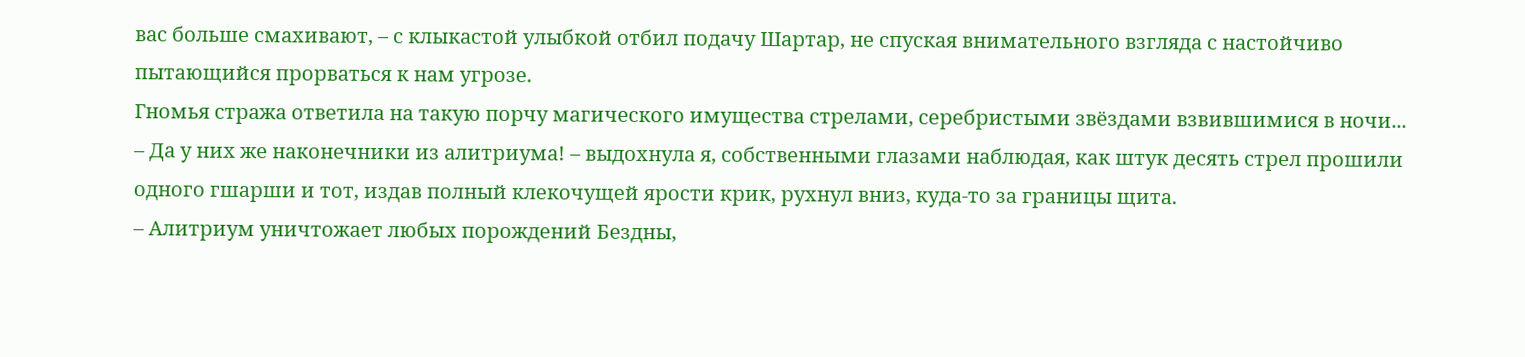вас больше смахивают, – с клыкастой улыбкой отбил подачу Шартар, не спуская внимательного взгляда с настойчиво пытающийся прорваться к нам угрозе.
Гномья стража ответила на такую порчу магического имущества стрелами, серебристыми звёздами взвившимися в ночи...
– Да у них же наконечники из алитриума! – выдохнула я, собственными глазами наблюдая, как штук десять стрел прошили одного гшарши и тот, издав полный клекочущей ярости крик, рухнул вниз, куда-то за границы щита.
– Алитриум уничтожает любых порождений Бездны,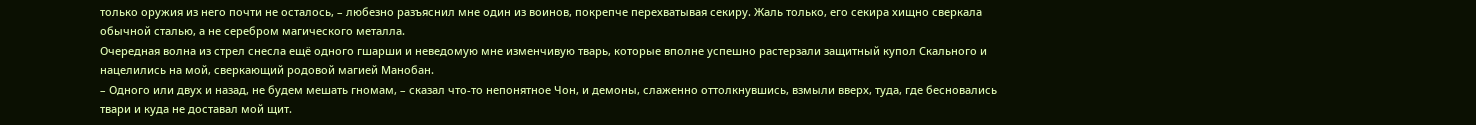только оружия из него почти не осталось, – любезно разъяснил мне один из воинов, покрепче перехватывая секиру. Жаль только, его секира хищно сверкала обычной сталью, а не серебром магического металла.
Очередная волна из стрел снесла ещё одного гшарши и неведомую мне изменчивую тварь, которые вполне успешно растерзали защитный купол Скального и нацелились на мой, сверкающий родовой магией Манобан.
– Одного или двух и назад, не будем мешать гномам, – сказал что-то непонятное Чон, и демоны, слаженно оттолкнувшись, взмыли вверх, туда, где бесновались твари и куда не доставал мой щит.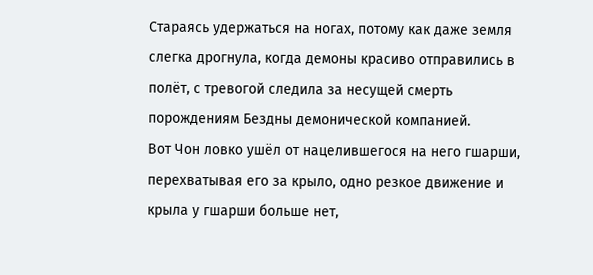Стараясь удержаться на ногах, потому как даже земля слегка дрогнула, когда демоны красиво отправились в полёт, с тревогой следила за несущей смерть порождениям Бездны демонической компанией.
Вот Чон ловко ушёл от нацелившегося на него гшарши, перехватывая его за крыло, одно резкое движение и крыла у гшарши больше нет,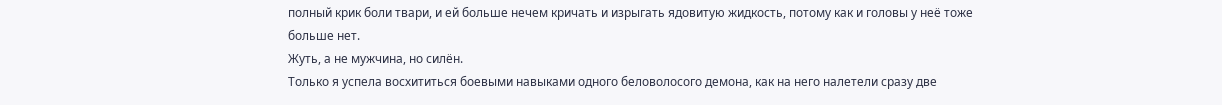полный крик боли твари, и ей больше нечем кричать и изрыгать ядовитую жидкость, потому как и головы у неё тоже больше нет.
Жуть, а не мужчина, но силён.
Только я успела восхититься боевыми навыками одного беловолосого демона, как на него налетели сразу две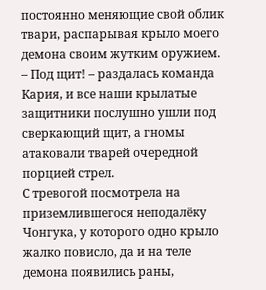постоянно меняющие свой облик твари, распарывая крыло моего демона своим жутким оружием.
– Под щит! – раздалась команда Кария, и все наши крылатые защитники послушно ушли под сверкающий щит, а гномы атаковали тварей очередной порцией стрел.
С тревогой посмотрела на приземлившегося неподалёку Чонгука, у которого одно крыло жалко повисло, да и на теле демона появились раны,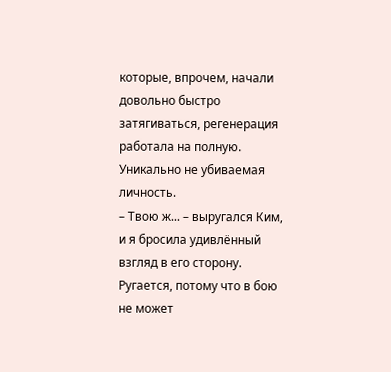которые, впрочем, начали довольно быстро затягиваться, регенерация работала на полную. Уникально не убиваемая личность.
– Твою ж... – выругался Ким, и я бросила удивлённый взгляд в его сторону.
Ругается, потому что в бою не может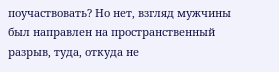поучаствовать? Но нет, взгляд мужчины был направлен на пространственный разрыв, туда, откуда не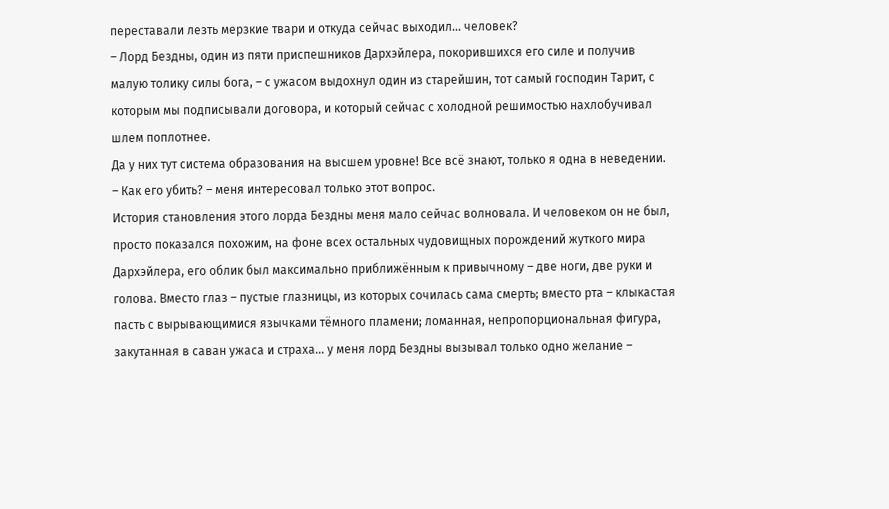переставали лезть мерзкие твари и откуда сейчас выходил... человек?
– Лорд Бездны, один из пяти приспешников Дархэйлера, покорившихся его силе и получив малую толику силы бога, – с ужасом выдохнул один из старейшин, тот самый господин Тарит, с которым мы подписывали договора, и который сейчас с холодной решимостью нахлобучивал шлем поплотнее.
Да у них тут система образования на высшем уровне! Все всё знают, только я одна в неведении.
– Как его убить? – меня интересовал только этот вопрос.
История становления этого лорда Бездны меня мало сейчас волновала. И человеком он не был, просто показался похожим, на фоне всех остальных чудовищных порождений жуткого мира Дархэйлера, его облик был максимально приближённым к привычному – две ноги, две руки и голова. Вместо глаз – пустые глазницы, из которых сочилась сама смерть; вместо рта – клыкастая пасть с вырывающимися язычками тёмного пламени; ломанная, непропорциональная фигура, закутанная в саван ужаса и страха... у меня лорд Бездны вызывал только одно желание –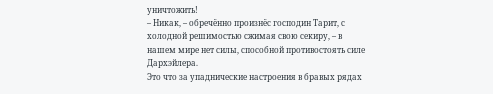уничтожить!
– Никак, – обречённо произнёс господин Тарит, с холодной решимостью сжимая свою секиру, – в нашем мире нет силы, способной противостоять силе Дархэйлера.
Это что за упаднические настроения в бравых рядах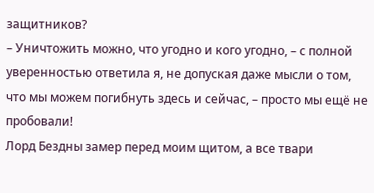защитников?
– Уничтожить можно, что угодно и кого угодно, – с полной уверенностью ответила я, не допуская даже мысли о том, что мы можем погибнуть здесь и сейчас, – просто мы ещё не пробовали!
Лорд Бездны замер перед моим щитом, а все твари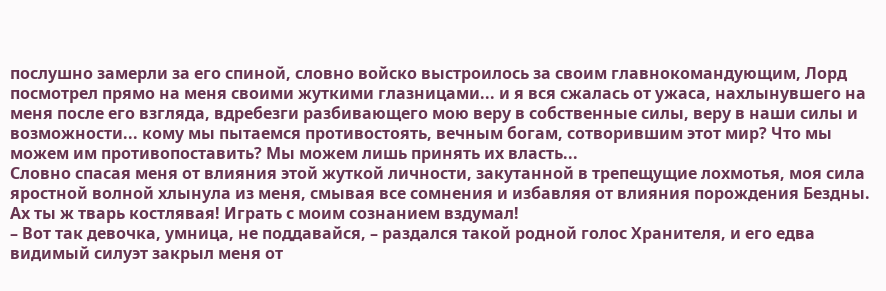послушно замерли за его спиной, словно войско выстроилось за своим главнокомандующим, Лорд посмотрел прямо на меня своими жуткими глазницами... и я вся сжалась от ужаса, нахлынувшего на меня после его взгляда, вдребезги разбивающего мою веру в собственные силы, веру в наши силы и возможности... кому мы пытаемся противостоять, вечным богам, сотворившим этот мир? Что мы можем им противопоставить? Мы можем лишь принять их власть...
Словно спасая меня от влияния этой жуткой личности, закутанной в трепещущие лохмотья, моя сила яростной волной хлынула из меня, смывая все сомнения и избавляя от влияния порождения Бездны.
Ах ты ж тварь костлявая! Играть с моим сознанием вздумал!
– Вот так девочка, умница, не поддавайся, – раздался такой родной голос Хранителя, и его едва видимый силуэт закрыл меня от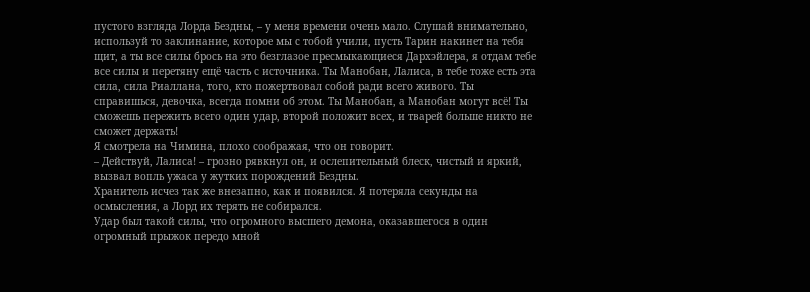пустого взгляда Лорда Бездны, – у меня времени очень мало. Слушай внимательно, используй то заклинание, которое мы с тобой учили, пусть Тарин накинет на тебя щит, а ты все силы брось на это безглазое пресмыкающиеся Дархэйлера, я отдам тебе все силы и перетяну ещё часть с источника. Ты Манобан, Лалиса, в тебе тоже есть эта сила, сила Риаллана, того, кто пожертвовал собой ради всего живого. Ты справишься, девочка, всегда помни об этом. Ты Манобан, а Манобан могут всё! Ты сможешь пережить всего один удар, второй положит всех, и тварей больше никто не сможет держать!
Я смотрела на Чимина, плохо соображая, что он говорит.
– Действуй, Лалиса! – грозно рявкнул он, и ослепительный блеск, чистый и яркий, вызвал вопль ужаса у жутких порождений Бездны.
Хранитель исчез так же внезапно, как и появился. Я потеряла секунды на осмысления, а Лорд их терять не собирался.
Удар был такой силы, что огромного высшего демона, оказавшегося в один огромный прыжок передо мной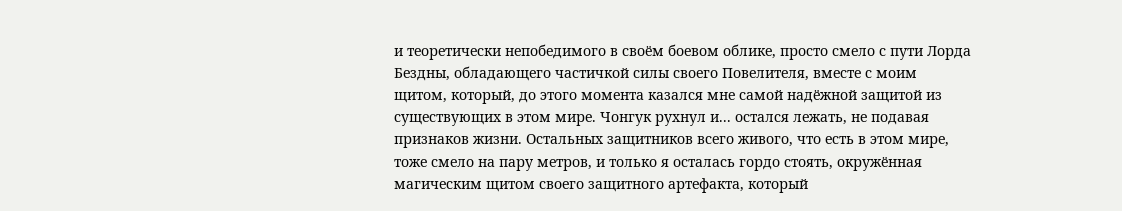и теоретически непобедимого в своём боевом облике, просто смело с пути Лорда Бездны, обладающего частичкой силы своего Повелителя, вместе с моим щитом, который, до этого момента казался мне самой надёжной защитой из существующих в этом мире. Чонгук рухнул и... остался лежать, не подавая признаков жизни. Остальных защитников всего живого, что есть в этом мире, тоже смело на пару метров, и только я осталась гордо стоять, окружённая магическим щитом своего защитного артефакта, который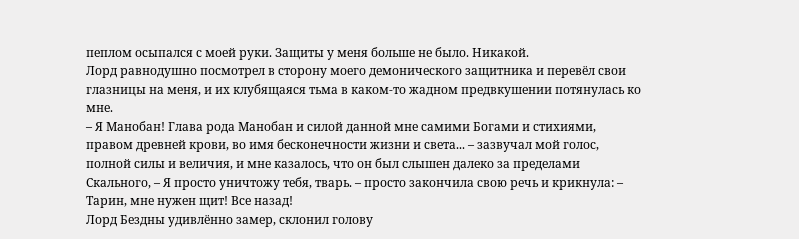пеплом осыпался с моей руки. Защиты у меня больше не было. Никакой.
Лорд равнодушно посмотрел в сторону моего демонического защитника и перевёл свои глазницы на меня, и их клубящаяся тьма в каком-то жадном предвкушении потянулась ко мне.
– Я Манобан! Глава рода Манобан и силой данной мне самими Богами и стихиями, правом древней крови, во имя бесконечности жизни и света... – зазвучал мой голос, полной силы и величия, и мне казалось, что он был слышен далеко за пределами Скального, – Я просто уничтожу тебя, тварь. – просто закончила свою речь и крикнула: – Тарин, мне нужен щит! Все назад!
Лорд Бездны удивлённо замер, склонил голову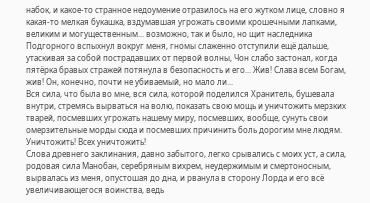набок, и какое-то странное недоумение отразилось на его жутком лице, словно я какая-то мелкая букашка, вздумавшая угрожать своими крошечными лапками, великим и могущественным... возможно, так и было, но щит наследника Подгорного вспыхнул вокруг меня, гномы слаженно отступили ещё дальше, утаскивая за собой пострадавших от первой волны, Чон слабо застонал, когда пятёрка бравых стражей потянула в безопасность и его... Жив! Слава всем Богам, жив! Он, конечно, почти не убиваемый, но мало ли...
Вся сила, что была во мне, вся сила, которой поделился Хранитель, бушевала внутри, стремясь вырваться на волю, показать свою мощь и уничтожить мерзких тварей, посмевших угрожать нашему миру, посмевших, вообще, сунуть свои омерзительные морды сюда и посмевших причинить боль дорогим мне людям. Уничтожить! Всех уничтожить!
Слова древнего заклинания, давно забытого, легко срывались с моих уст, а сила, родовая сила Манобан, серебряным вихрем, неудержимым и смертоносным, вырвалась из меня, опустошая до дна, и рванула в сторону Лорда и его всё увеличивающегося воинства, ведь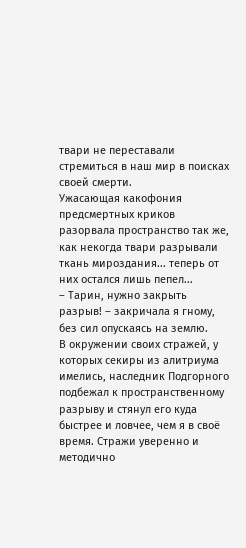твари не переставали стремиться в наш мир в поисках своей смерти.
Ужасающая какофония предсмертных криков разорвала пространство так же, как некогда твари разрывали ткань мироздания... теперь от них остался лишь пепел...
– Тарин, нужно закрыть разрыв! – закричала я гному, без сил опускаясь на землю.
В окружении своих стражей, у которых секиры из алитриума имелись, наследник Подгорного подбежал к пространственному разрыву и стянул его куда быстрее и ловчее, чем я в своё время. Стражи уверенно и методично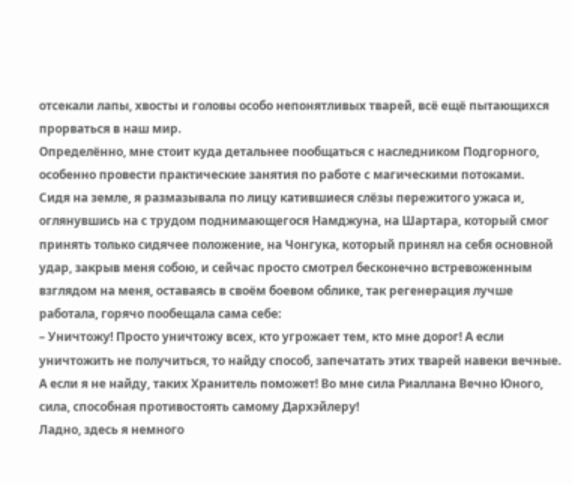отсекали лапы, хвосты и головы особо непонятливых тварей, всё ещё пытающихся прорваться в наш мир.
Определённо, мне стоит куда детальнее пообщаться с наследником Подгорного, особенно провести практические занятия по работе с магическими потоками.
Сидя на земле, я размазывала по лицу катившиеся слёзы пережитого ужаса и, оглянувшись на с трудом поднимающегося Намджуна, на Шартара, который смог принять только сидячее положение, на Чонгука, который принял на себя основной удар, закрыв меня собою, и сейчас просто смотрел бесконечно встревоженным взглядом на меня, оставаясь в своём боевом облике, так регенерация лучше работала, горячо пообещала сама себе:
– Уничтожу! Просто уничтожу всех, кто угрожает тем, кто мне дорог! А если уничтожить не получиться, то найду способ, запечатать этих тварей навеки вечные. А если я не найду, таких Хранитель поможет! Во мне сила Риаллана Вечно Юного, сила, способная противостоять самому Дархэйлеру!
Ладно, здесь я немного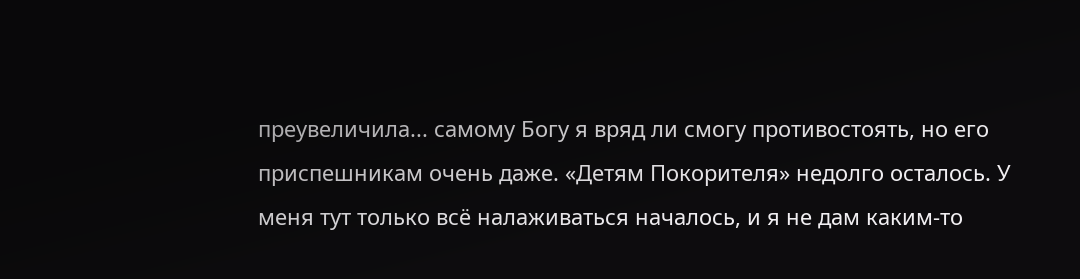преувеличила... самому Богу я вряд ли смогу противостоять, но его приспешникам очень даже. «Детям Покорителя» недолго осталось. У меня тут только всё налаживаться началось, и я не дам каким-то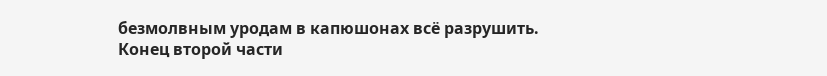безмолвным уродам в капюшонах всё разрушить.
Конец второй части